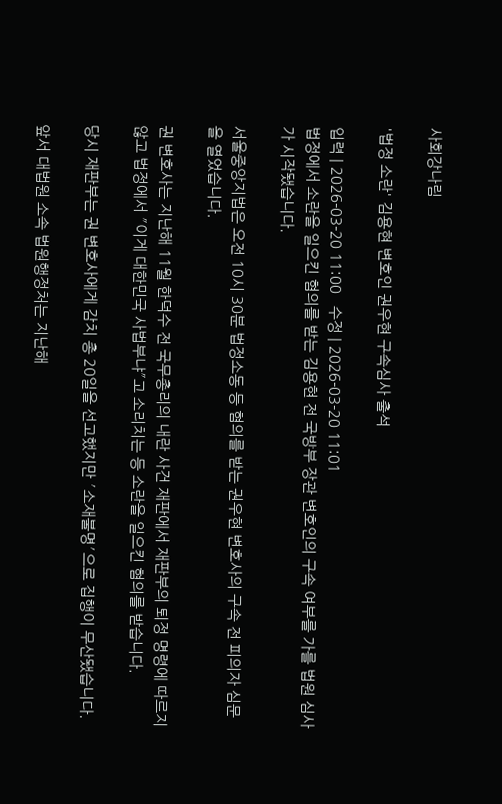사회강나림

'법정 소란' 김용현 변호인 권우현 구속심사 출석

입력 | 2026-03-20 11:00   수정 | 2026-03-20 11:01
법정에서 소란을 일으킨 혐의를 받는 김용현 전 국방부 장관 변호인의 구속 여부를 가를 법원 심사가 시작됐습니다.

서울중앙지법은 오전 10시 30분 법정소동 등 혐의를 받는 권우현 변호사의 구속 전 피의자 심문을 열었습니다.

권 변호사는 지난해 11월 한덕수 전 국무총리의 내란 사건 재판에서 재판부의 퇴정 명령에 따르지 않고 법정에서 ″이게 대한민국 사법부냐″고 소리치는 등 소란을 일으킨 혐의를 받습니다.

당시 재판부는 권 변호사에게 감치 총 20일을 선고했지만 ′소재불명′으로 집행이 무산됐습니다.

앞서 대법원 소속 법원행정처는 지난해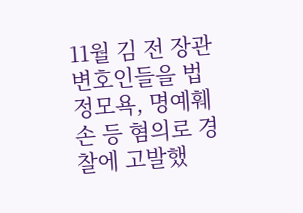11월 김 전 장관 변호인들을 법정모욕, 명예훼손 등 혐의로 경찰에 고발했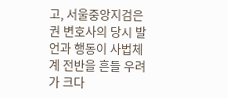고, 서울중앙지검은 권 변호사의 당시 발언과 행동이 사법체계 전반을 흔들 우려가 크다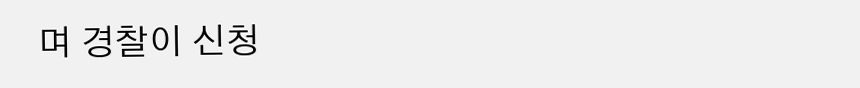며 경찰이 신청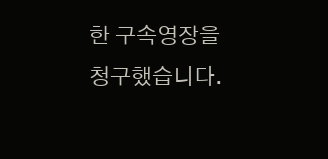한 구속영장을 청구했습니다.